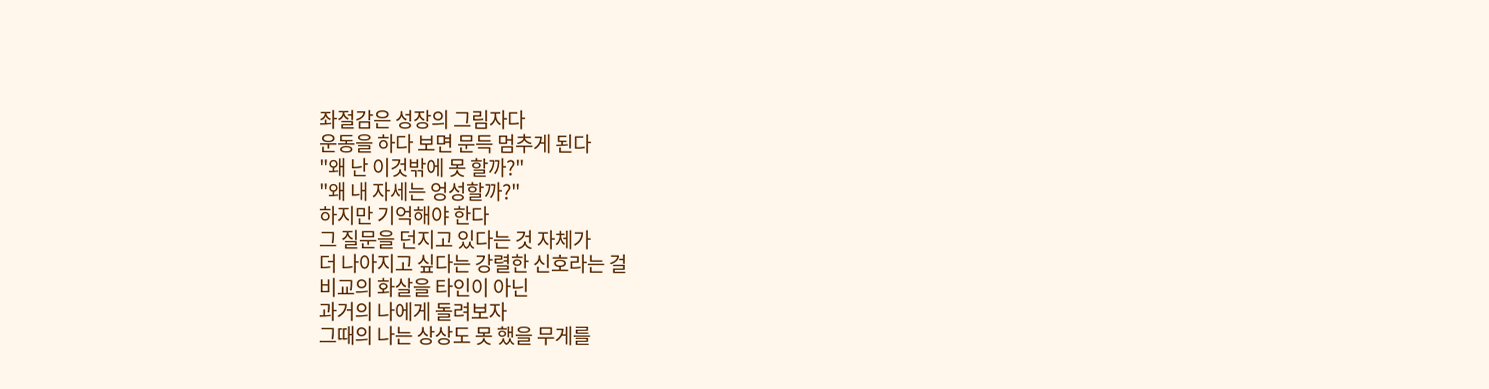좌절감은 성장의 그림자다
운동을 하다 보면 문득 멈추게 된다
"왜 난 이것밖에 못 할까?"
"왜 내 자세는 엉성할까?"
하지만 기억해야 한다
그 질문을 던지고 있다는 것 자체가
더 나아지고 싶다는 강렬한 신호라는 걸
비교의 화살을 타인이 아닌
과거의 나에게 돌려보자
그때의 나는 상상도 못 했을 무게를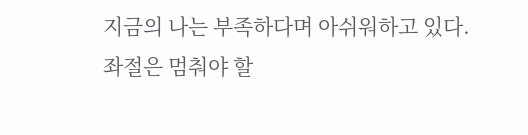지금의 나는 부족하다며 아쉬워하고 있다.
좌절은 멈춰야 할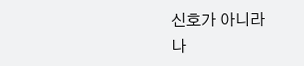신호가 아니라
나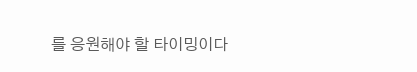를 응원해야 할 타이밍이다